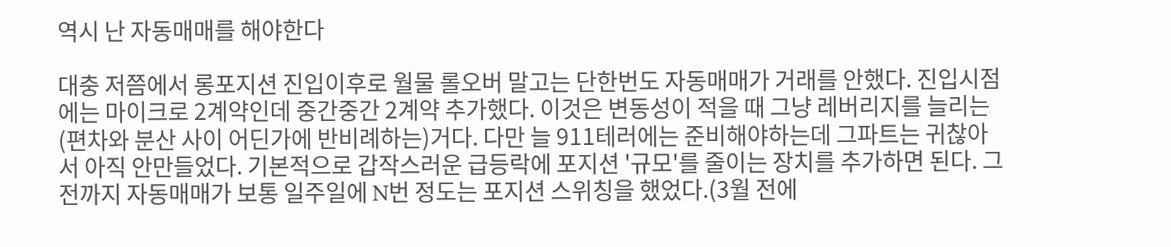역시 난 자동매매를 해야한다

대충 저쯤에서 롱포지션 진입이후로 월물 롤오버 말고는 단한번도 자동매매가 거래를 안했다. 진입시점에는 마이크로 2계약인데 중간중간 2계약 추가했다. 이것은 변동성이 적을 때 그냥 레버리지를 늘리는(편차와 분산 사이 어딘가에 반비례하는)거다. 다만 늘 911테러에는 준비해야하는데 그파트는 귀찮아서 아직 안만들었다. 기본적으로 갑작스러운 급등락에 포지션 '규모'를 줄이는 장치를 추가하면 된다. 그 전까지 자동매매가 보통 일주일에 N번 정도는 포지션 스위칭을 했었다.(3월 전에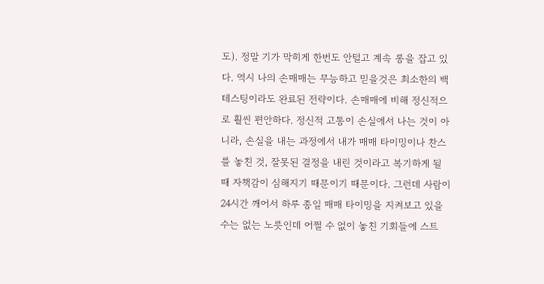도). 정말 기가 막히게 한번도 안털고 계속 롱을 잡고 있다. 역시 나의 손매매는 무능하고 믿을것은 최소한의 백테스팅이라도 완료된 전략이다. 손매매에 비해 정신적으로 훨씬 편안하다. 정신적 고통이 손실에서 나는 것이 아니라, 손실을 내는 과정에서 내가 매매 타이밍이나 찬스를 놓친 것, 잘못된 결정을 내린 것이라고 복기하게 될 때 자책감이 심해지기 때문이기 때문이다. 그런데 사람이 24시간 깨어서 하루 종일 매매 타이밍을 지켜보고 있을 수는 없는 노릇인데 어쩔 수 없이 놓친 기회들에 스트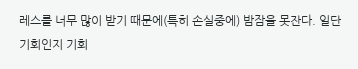레스를 너무 많이 받기 때문에(특히 손실중에) 밤잠을 못잔다. 일단 기회인지 기회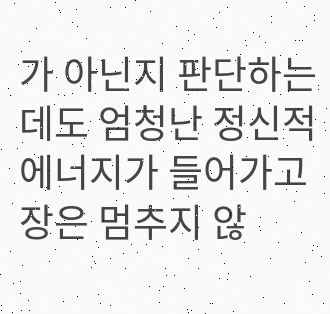가 아닌지 판단하는데도 엄청난 정신적 에너지가 들어가고 장은 멈추지 않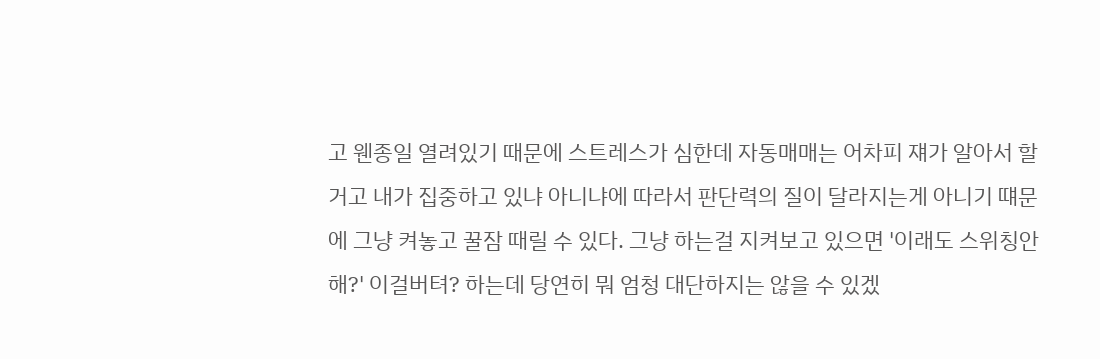고 웬종일 열려있기 때문에 스트레스가 심한데 자동매매는 어차피 쟤가 알아서 할거고 내가 집중하고 있냐 아니냐에 따라서 판단력의 질이 달라지는게 아니기 떄문에 그냥 켜놓고 꿀잠 때릴 수 있다. 그냥 하는걸 지켜보고 있으면 '이래도 스위칭안해?' 이걸버텨? 하는데 당연히 뭐 엄청 대단하지는 않을 수 있겠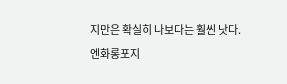지만은 확실히 나보다는 훨씬 낫다.
엔화롱포지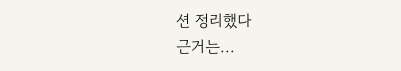션 정리했다
근거는...